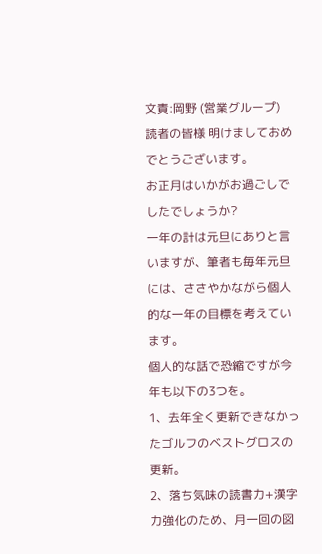文責:岡野 (営業グループ)
読者の皆様 明けましておめでとうございます。
お正月はいかがお過ごしでしたでしょうか?
一年の計は元旦にありと言いますが、筆者も毎年元旦には、ささやかながら個人的な一年の目標を考えています。
個人的な話で恐縮ですが今年も以下の3つを。
1、去年全く更新できなかったゴルフのベストグロスの更新。
2、落ち気味の読書力+漢字力強化のため、月一回の図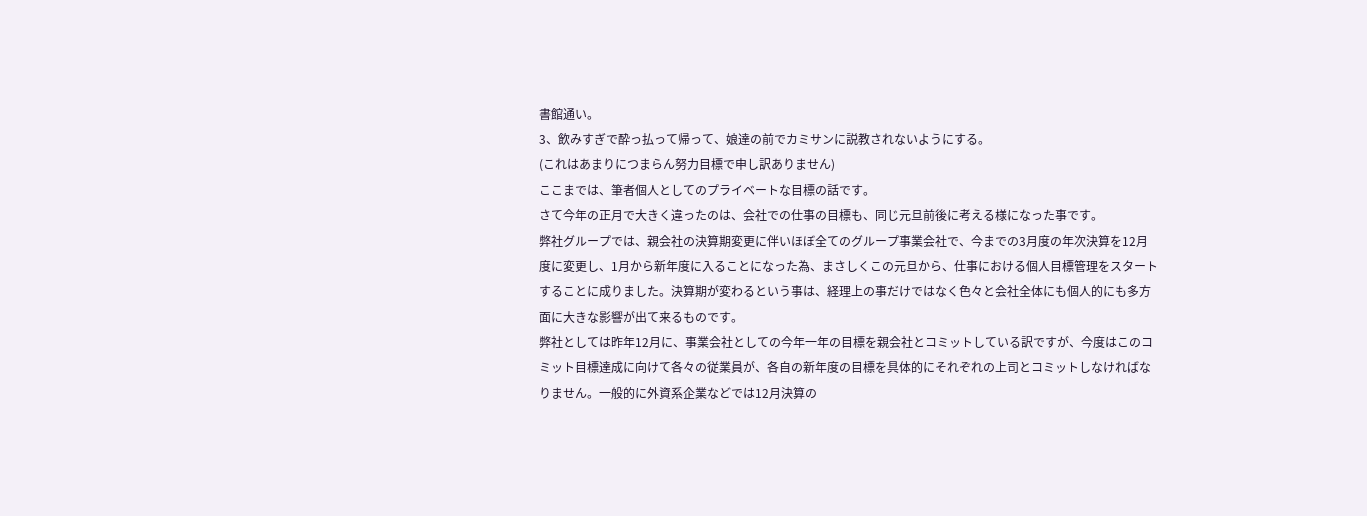書館通い。
3、飲みすぎで酔っ払って帰って、娘達の前でカミサンに説教されないようにする。
(これはあまりにつまらん努力目標で申し訳ありません)
ここまでは、筆者個人としてのプライベートな目標の話です。
さて今年の正月で大きく違ったのは、会社での仕事の目標も、同じ元旦前後に考える様になった事です。
弊社グループでは、親会社の決算期変更に伴いほぼ全てのグループ事業会社で、今までの3月度の年次決算を12月度に変更し、1月から新年度に入ることになった為、まさしくこの元旦から、仕事における個人目標管理をスタートすることに成りました。決算期が変わるという事は、経理上の事だけではなく色々と会社全体にも個人的にも多方面に大きな影響が出て来るものです。
弊社としては昨年12月に、事業会社としての今年一年の目標を親会社とコミットしている訳ですが、今度はこのコミット目標達成に向けて各々の従業員が、各自の新年度の目標を具体的にそれぞれの上司とコミットしなければなりません。一般的に外資系企業などでは12月決算の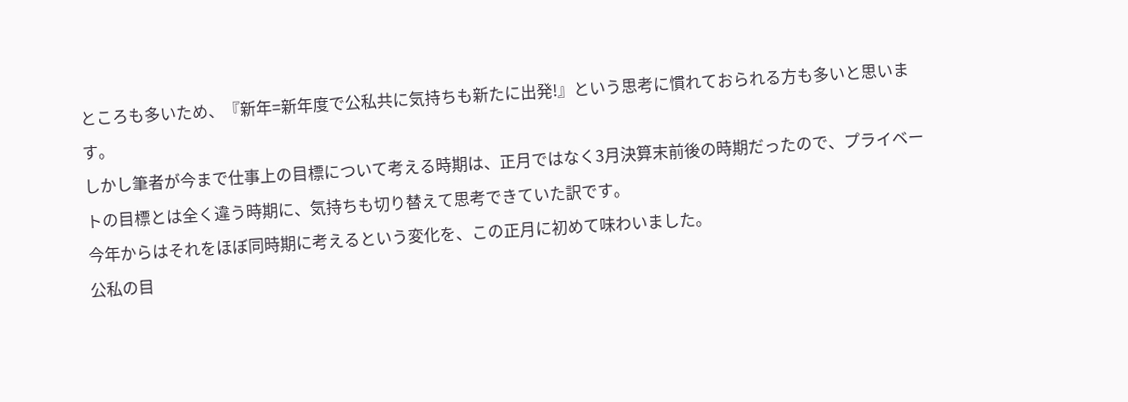ところも多いため、『新年=新年度で公私共に気持ちも新たに出発!』という思考に慣れておられる方も多いと思います。
しかし筆者が今まで仕事上の目標について考える時期は、正月ではなく3月決算末前後の時期だったので、プライベートの目標とは全く違う時期に、気持ちも切り替えて思考できていた訳です。
今年からはそれをほぼ同時期に考えるという変化を、この正月に初めて味わいました。
公私の目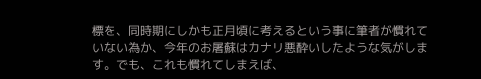標を、同時期にしかも正月頃に考えるという事に筆者が慣れていない為か、今年のお屠蘇はカナリ悪酔いしたような気がします。でも、これも慣れてしまえば、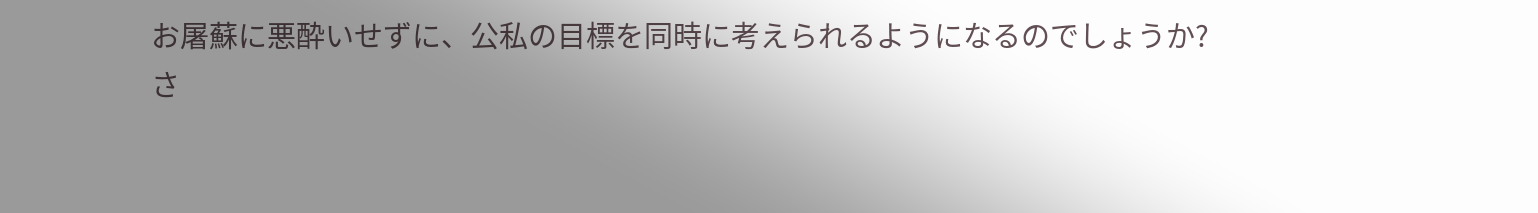お屠蘇に悪酔いせずに、公私の目標を同時に考えられるようになるのでしょうか?
さ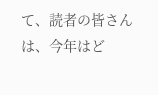て、読者の皆さんは、今年はど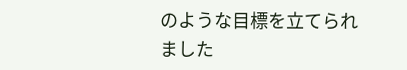のような目標を立てられました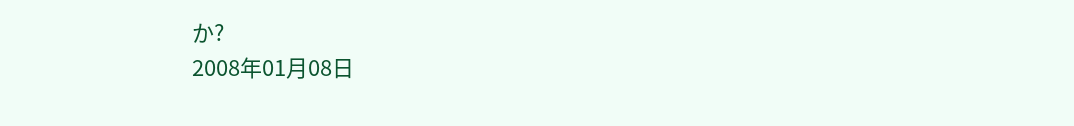か?
2008年01月08日